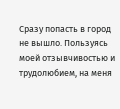Сразу попасть в город не вышло. Пользуясь моей отзывчивостью и трудолюбием, на меня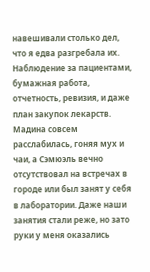навешивали столько дел, что я едва разгребала их. Наблюдение за пациентами, бумажная работа, отчетность, ревизия, и даже план закупок лекарств. Мадина совсем расслабилась, гоняя мух и чаи, а Сэмюэль вечно отсутствовал на встречах в городе или был занят у себя в лаборатории. Даже наши занятия стали реже, но зато руки у меня оказались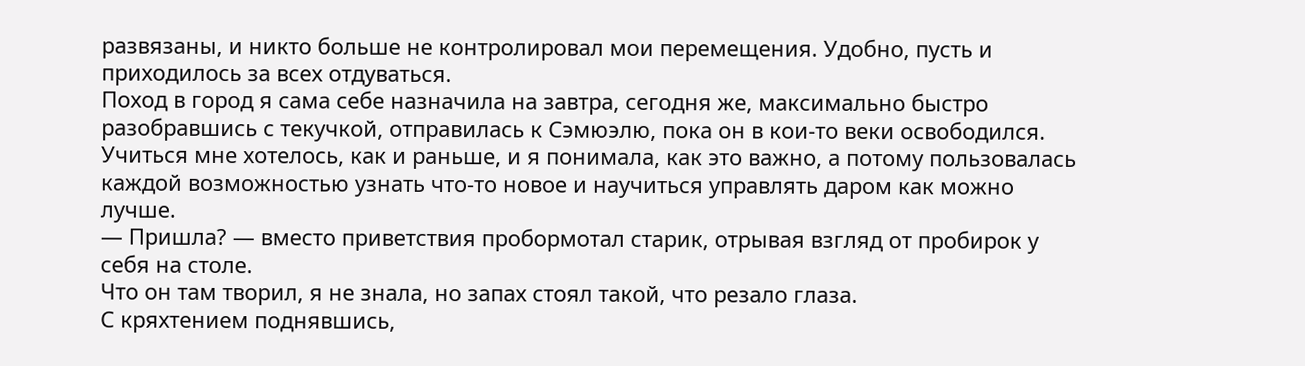развязаны, и никто больше не контролировал мои перемещения. Удобно, пусть и приходилось за всех отдуваться.
Поход в город я сама себе назначила на завтра, сегодня же, максимально быстро разобравшись с текучкой, отправилась к Сэмюэлю, пока он в кои-то веки освободился. Учиться мне хотелось, как и раньше, и я понимала, как это важно, а потому пользовалась каждой возможностью узнать что-то новое и научиться управлять даром как можно лучше.
— Пришла? — вместо приветствия пробормотал старик, отрывая взгляд от пробирок у себя на столе.
Что он там творил, я не знала, но запах стоял такой, что резало глаза.
С кряхтением поднявшись,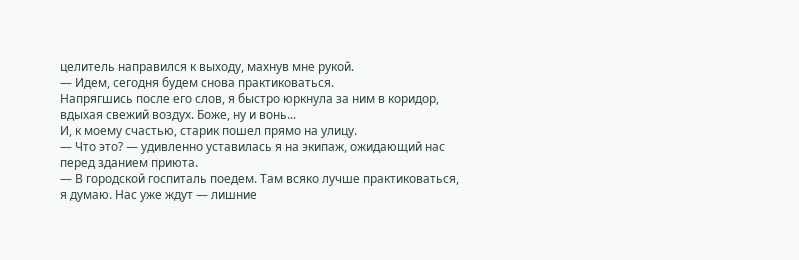целитель направился к выходу, махнув мне рукой.
— Идем, сегодня будем снова практиковаться.
Напрягшись после его слов, я быстро юркнула за ним в коридор, вдыхая свежий воздух. Боже, ну и вонь...
И, к моему счастью, старик пошел прямо на улицу.
— Что это? — удивленно уставилась я на экипаж, ожидающий нас перед зданием приюта.
— В городской госпиталь поедем. Там всяко лучше практиковаться, я думаю. Нас уже ждут — лишние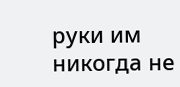руки им никогда не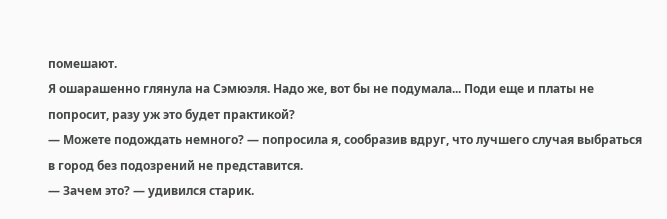помешают.
Я ошарашенно глянула на Сэмюэля. Надо же, вот бы не подумала... Поди еще и платы не попросит, разу уж это будет практикой?
— Можете подождать немного? — попросила я, сообразив вдруг, что лучшего случая выбраться в город без подозрений не представится.
— Зачем это? — удивился старик.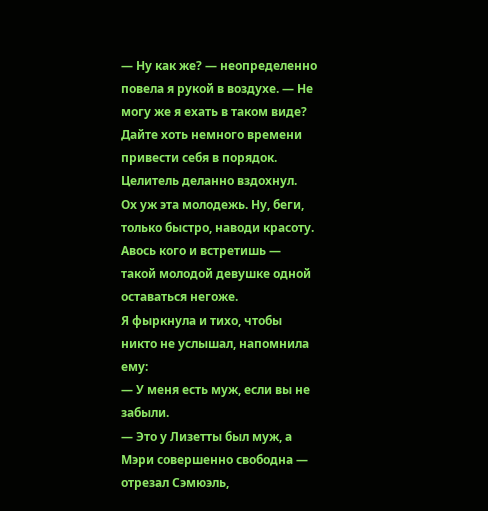— Ну как же? — неопределенно повела я рукой в воздухе. — Не могу же я ехать в таком виде? Дайте хоть немного времени привести себя в порядок.
Целитель деланно вздохнул.
Ох уж эта молодежь. Ну, беги, только быстро, наводи красоту. Авось кого и встретишь — такой молодой девушке одной оставаться негоже.
Я фыркнула и тихо, чтобы никто не услышал, напомнила ему:
— У меня есть муж, если вы не забыли.
— Это у Лизетты был муж, а Мэри совершенно свободна — отрезал Сэмюэль,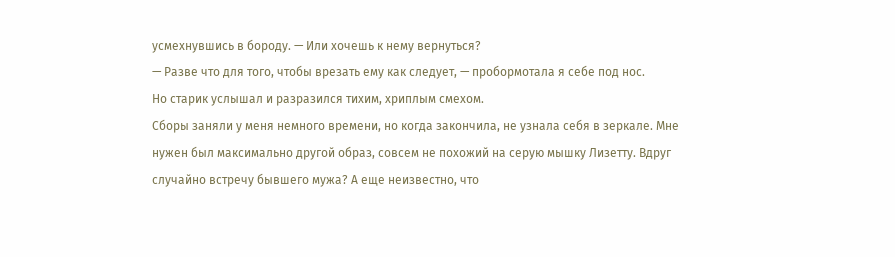усмехнувшись в бороду. — Или хочешь к нему вернуться?
— Разве что для того, чтобы врезать ему как следует, — пробормотала я себе под нос.
Но старик услышал и разразился тихим, хриплым смехом.
Сборы заняли у меня немного времени, но когда закончила, не узнала себя в зеркале. Мне нужен был максимально другой образ, совсем не похожий на серую мышку Лизетту. Вдруг случайно встречу бывшего мужа? А еще неизвестно, что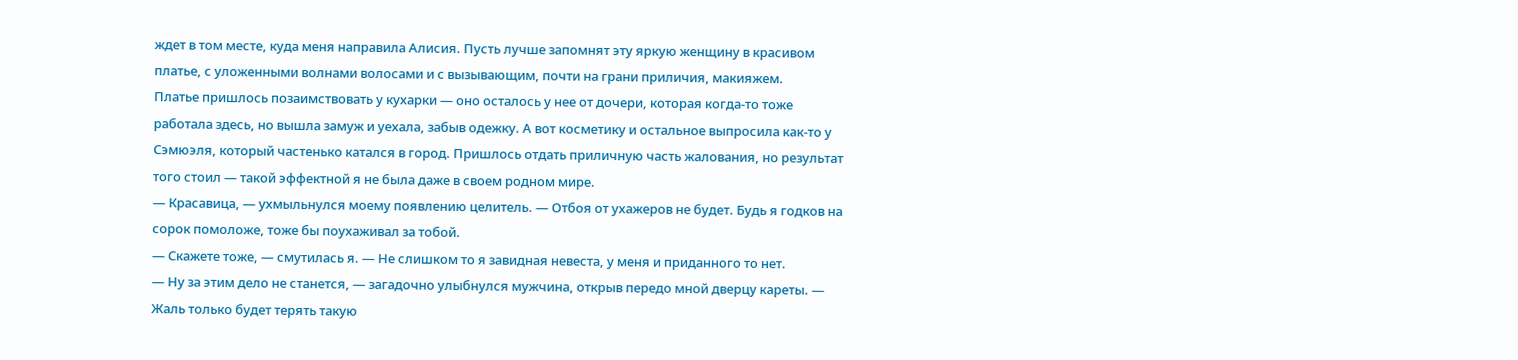ждет в том месте, куда меня направила Алисия. Пусть лучше запомнят эту яркую женщину в красивом платье, с уложенными волнами волосами и с вызывающим, почти на грани приличия, макияжем.
Платье пришлось позаимствовать у кухарки — оно осталось у нее от дочери, которая когда-то тоже работала здесь, но вышла замуж и уехала, забыв одежку. А вот косметику и остальное выпросила как-то у Сэмюэля, который частенько катался в город. Пришлось отдать приличную часть жалования, но результат того стоил — такой эффектной я не была даже в своем родном мире.
— Красавица, — ухмыльнулся моему появлению целитель. — Отбоя от ухажеров не будет. Будь я годков на сорок помоложе, тоже бы поухаживал за тобой.
— Скажете тоже, — смутилась я. — Не слишком то я завидная невеста, у меня и приданного то нет.
— Ну за этим дело не станется, — загадочно улыбнулся мужчина, открыв передо мной дверцу кареты. — Жаль только будет терять такую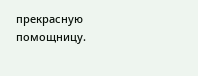прекрасную помощницу.